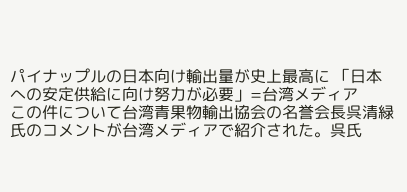パイナップルの日本向け輸出量が史上最高に 「日本への安定供給に向け努力が必要」=台湾メディア
この件について台湾青果物輸出協会の名誉会長呉清緑氏のコメントが台湾メディアで紹介された。呉氏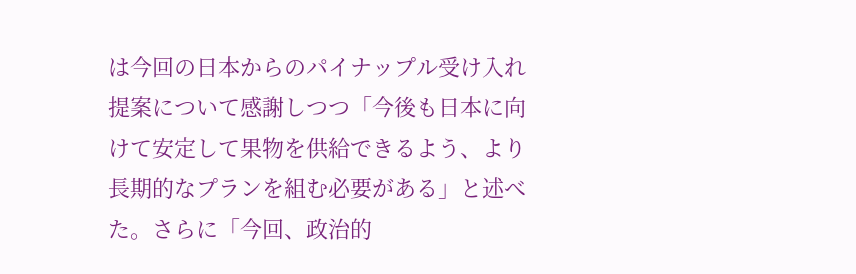は今回の日本からのパイナップル受け入れ提案について感謝しつつ「今後も日本に向けて安定して果物を供給できるよう、より長期的なプランを組む必要がある」と述べた。さらに「今回、政治的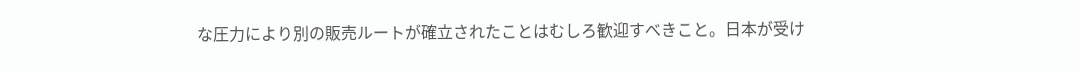な圧力により別の販売ルートが確立されたことはむしろ歓迎すべきこと。日本が受け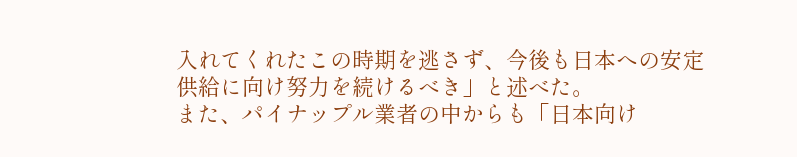入れてくれたこの時期を逃さず、今後も日本への安定供給に向け努力を続けるべき」と述べた。
また、パイナップル業者の中からも「日本向け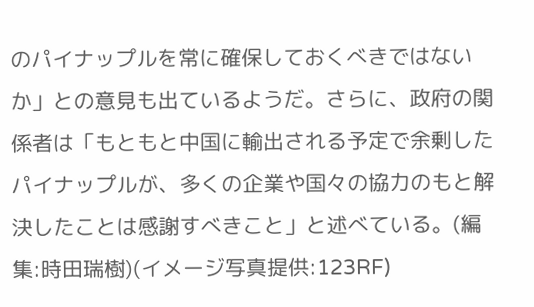のパイナップルを常に確保しておくべきではないか」との意見も出ているようだ。さらに、政府の関係者は「もともと中国に輸出される予定で余剰したパイナップルが、多くの企業や国々の協力のもと解決したことは感謝すべきこと」と述べている。(編集:時田瑞樹)(イメージ写真提供:123RF)